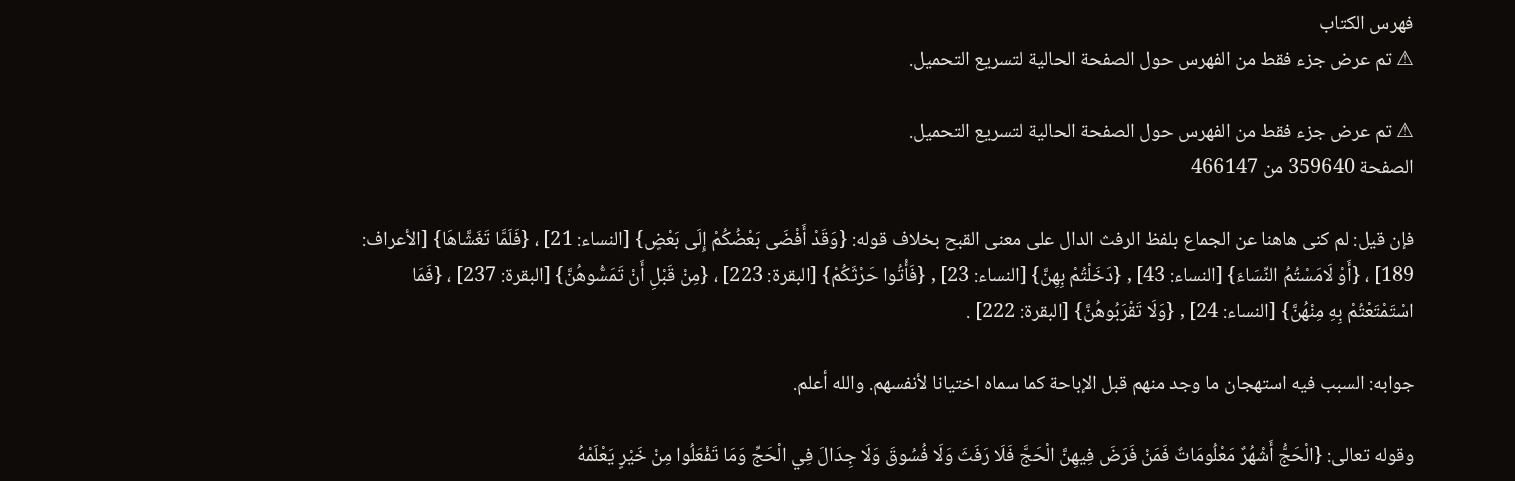فهرس الكتاب
⚠ تم عرض جزء فقط من الفهرس حول الصفحة الحالية لتسريع التحميل.

⚠ تم عرض جزء فقط من الفهرس حول الصفحة الحالية لتسريع التحميل.
الصفحة 359640 من 466147

فإن قيل: لم كنى هاهنا عن الجماع بلفظ الرفث الدال على معنى القبح بخلاف قوله: {وَقَدْ أَفْضَى بَعْضُكُمْ إِلَى بَعْضٍ} [النساء: 21] ، {فَلَمَّا تَغَشَّاهَا} [الأعراف: 189] ، {أَوْ لَامَسْتُمُ النِّسَاءَ} [النساء: 43] , {دَخَلْتُمْ بِهِنَّ} [النساء: 23] , {فَأْتُوا حَرْثَكُمْ} [البقرة: 223] ، {مِنْ قَبْلِ أَنْ تَمَسُّوهُنَّ} [البقرة: 237] ، {فَمَا اسْتَمْتَعْتُمْ بِهِ مِنْهُنَّ} [النساء: 24] , {وَلَا تَقْرَبُوهُنَّ} [البقرة: 222] .

جوابه: السبب فيه استهجان ما وجد منهم قبل الإباحة كما سماه اختيانا لأنفسهم. والله أعلم.

وقوله تعالى: {الْحَجُّ أَشْهُرٌ مَعْلُومَاتٌ فَمَنْ فَرَضَ فِيهِنَّ الْحَجَّ فَلَا رَفَثَ وَلَا فُسُوقَ وَلَا جِدَالَ فِي الْحَجِّ وَمَا تَفْعَلُوا مِنْ خَيْرٍ يَعْلَمْهُ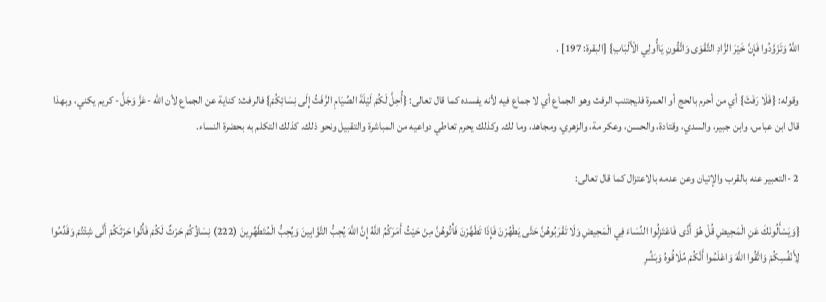اللَّهُ وَتَزَوَّدُوا فَإِنَّ خَيْرَ الزَّادِ التَّقْوَى وَاتَّقُونِ يَاأُولِي الْأَلْبَابِ} [البقرة: 197] .

وقوله: {فَلَا رَفَثَ} أي من أحرم بالحج أو العمرة فليجتنب الرفث وهو الجماع أي لا جماع فيه لأنه يفسده كما قال تعالى: {أُحِلَّ لَكُمْ لَيْلَةَ الصِّيَامِ الرَّفَثُ إِلَى نِسَائِكُمْ} فالرفث: كناية عن الجماع لأن الله -عَزَّ وَجَلَّ- كريم يكني، وبهذا قال ابن عباس، وابن جبير، والسدي، وقتادة، والحسن، وعكر مة، والزهري، ومجاهد، وما لك. وكذلك يحرم تعاطي دواعيه من المباشرة والتقبيل ونحو ذلك. كذلك التكلم به بحضرة النساء.

2 -التعبير عنه بالقرب والإتيان وعن عدمه بالاعتزال كما قال تعالى:

{وَيَسْأَلُونَكَ عَنِ الْمَحِيضِ قُلْ هُوَ أَذًى فَاعْتَزِلُوا النِّسَاءَ فِي الْمَحِيضِ وَلَا تَقْرَبُوهُنَّ حَتَّى يَطْهُرْنَ فَإِذَا تَطَهَّرْنَ فَأْتُوهُنَّ مِنْ حَيْثُ أَمَرَكُمُ اللَّهُ إِنَّ اللَّهَ يُحِبُّ التَّوَّابِينَ وَيُحِبُّ الْمُتَطَهِّرِينَ (222) نِسَاؤُكُمْ حَرْثٌ لَكُمْ فَأْتُوا حَرْثَكُمْ أَنَّى شِئْتُمْ وَقَدِّمُوا لِأَنْفُسِكُمْ وَاتَّقُوا اللَّهَ وَاعْلَمُوا أَنَّكُمْ مُلَاقُوهُ وَبَشِّرِ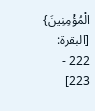الْمُؤْمِنِينَ} [البقرة: 222 - 223]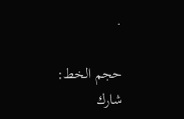.

حجم الخط:
شارك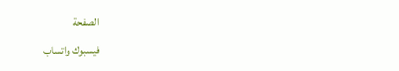الصفحة
فيسبوك واتساب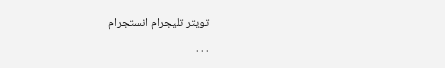تويتر تليجرام انستجرام
. . .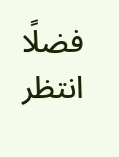فضلًا انتظر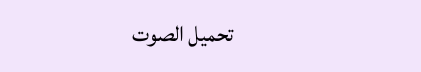تحميل الصوت